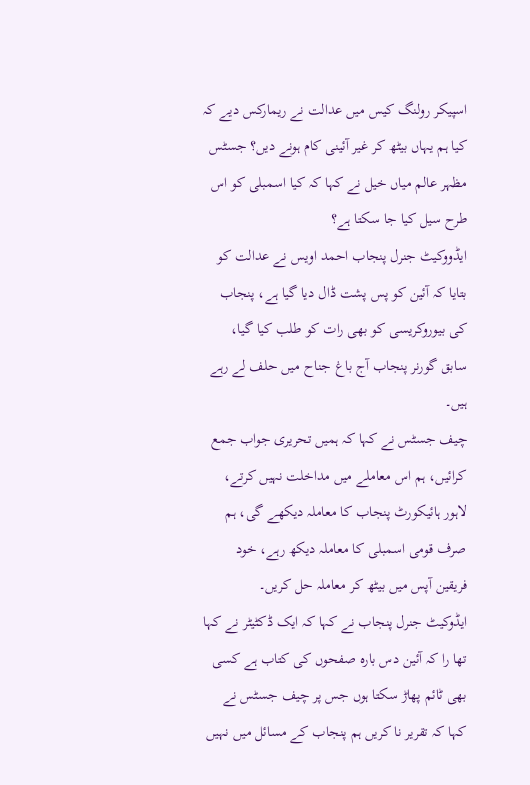اسپیکر رولنگ کیس میں عدالت نے ریمارکس دیے کہ کیا ہم یہاں بیٹھ کر غیر آئینی کام ہونے دیں؟ جسٹس مظہر عالم میاں خیل نے کہا کہ کیا اسمبلی کو اس طرح سیل کیا جا سکتا ہے؟
ایڈووکیٹ جنرل پنجاب احمد اویس نے عدالت کو بتایا کہ آئین کو پس پشت ڈال دیا گیا ہے، پنجاب کی بیوروکریسی کو بھی رات کو طلب کیا گیا، سابق گورنر پنجاب آج باغ جناح میں حلف لے رہے ہیں۔
چیف جسٹس نے کہا کہ ہمیں تحریری جواب جمع کرائیں، ہم اس معاملے میں مداخلت نہیں کرتے، لاہور ہائیکورٹ پنجاب کا معاملہ دیکھے گی، ہم صرف قومی اسمبلی کا معاملہ دیکھ رہے، خود فریقین آپس میں بیٹھ کر معاملہ حل کریں۔
ایڈوکیٹ جنرل پنجاب نے کہا کہ ایک ڈکٹیٹر نے کہا تھا را کہ آئین دس بارہ صفحوں کی کتاب ہے کسی بھی ٹائم پھاڑ سکتا ہوں جس پر چیف جسٹس نے کہا کہ تقریر نا کریں ہم پنجاب کے مسائل میں نہیں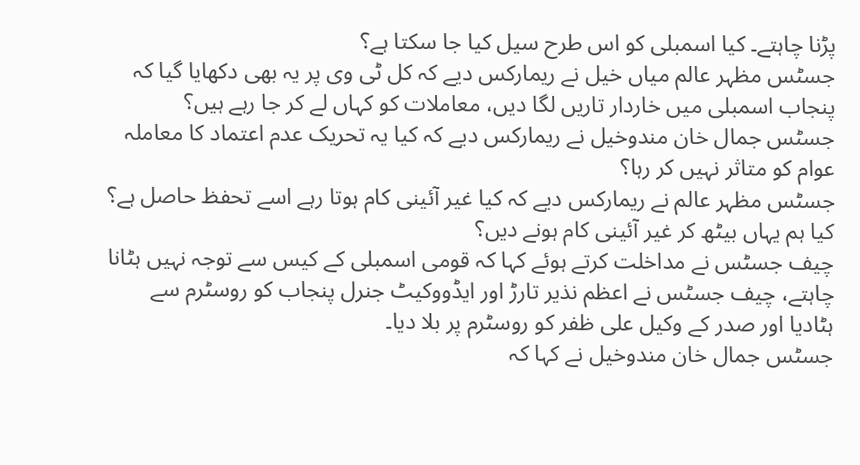پڑنا چاہتے۔ کیا اسمبلی کو اس طرح سیل کیا جا سکتا ہے؟
جسٹس مظہر عالم میاں خیل نے ریمارکس دیے کہ کل ٹی وی پر یہ بھی دکھایا گیا کہ پنجاب اسمبلی میں خاردار تاریں لگا دیں، معاملات کو کہاں لے کر جا رہے ہیں؟
جسٹس جمال خان مندوخیل نے ریمارکس دیے کہ کیا یہ تحریک عدم اعتماد کا معاملہ عوام کو متاثر نہیں کر رہا؟
جسٹس مظہر عالم نے ریمارکس دیے کہ کیا غیر آئینی کام ہوتا رہے اسے تحفظ حاصل ہے؟ کیا ہم یہاں بیٹھ کر غیر آئینی کام ہونے دیں؟
چیف جسٹس نے مداخلت کرتے ہوئے کہا کہ قومی اسمبلی کے کیس سے توجہ نہیں ہٹانا چاہتے، چیف جسٹس نے اعظم نذیر تارڑ اور ایڈووکیٹ جنرل پنجاب کو روسٹرم سے ہٹادیا اور صدر کے وکیل علی ظفر کو روسٹرم پر بلا دیا۔
جسٹس جمال خان مندوخیل نے کہا کہ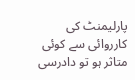پارلیمنٹ کی کارروائی سے کوئی متاثر ہو تو دادرسی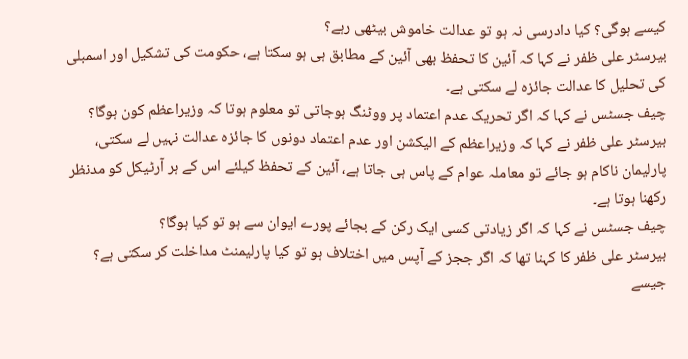کیسے ہوگی؟ کیا دادرسی نہ ہو تو عدالت خاموش بیٹھی رہے؟
بیرسٹر علی ظفر نے کہا کہ آئین کا تحفظ بھی آئین کے مطابق ہی ہو سکتا ہے، حکومت کی تشکیل اور اسمبلی کی تحلیل کا عدالت جائزہ لے سکتی ہے۔
چیف جسٹس نے کہا کہ اگر تحریک عدم اعتماد پر ووٹنگ ہوجاتی تو معلوم ہوتا کہ وزیراعظم کون ہوگا؟
بیرسٹر علی ظفر نے کہا کہ وزیراعظم کے الیکشن اور عدم اعتماد دونوں کا جائزہ عدالت نہیں لے سکتی، پارلیمان ناکام ہو جائے تو معاملہ عوام کے پاس ہی جاتا ہے، آئین کے تحفظ کیلئے اس کے ہر آرٹیکل کو مدنظر رکھنا ہوتا ہے۔
چیف جسٹس نے کہا کہ اگر زیادتی کسی ایک رکن کے بجائے پورے ایوان سے ہو تو کیا ہوگا؟
بیرسٹر علی ظفر کا کہنا تھا کہ اگر ججز کے آپس میں اختلاف ہو تو کیا پارلیمنٹ مداخلت کر سکتی ہے؟ جیسے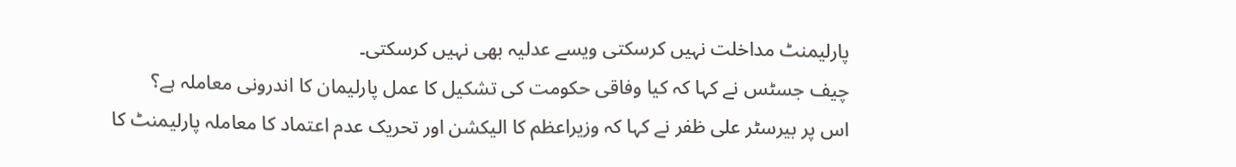پارلیمنٹ مداخلت نہیں کرسکتی ویسے عدلیہ بھی نہیں کرسکتی۔
چیف جسٹس نے کہا کہ کیا وفاقی حکومت کی تشکیل کا عمل پارلیمان کا اندرونی معاملہ ہے؟
اس پر بیرسٹر علی ظفر نے کہا کہ وزیراعظم کا الیکشن اور تحریک عدم اعتماد کا معاملہ پارلیمنٹ کا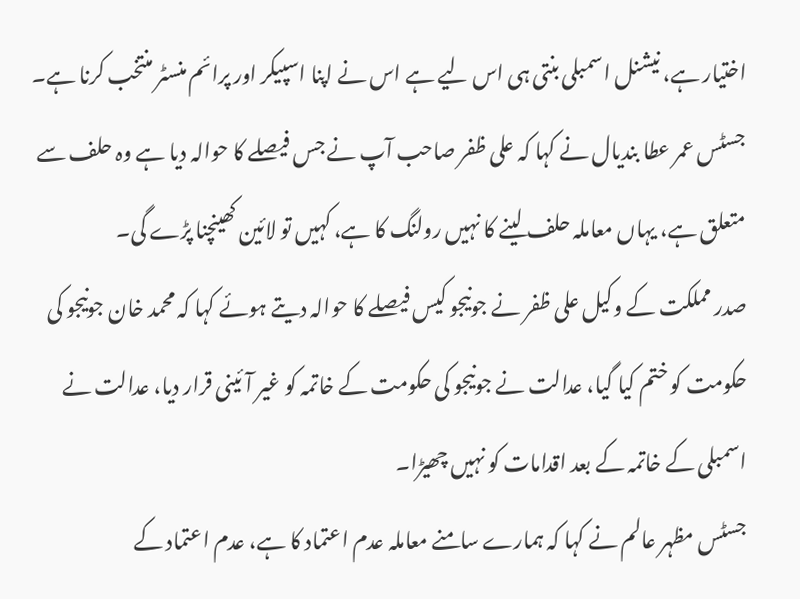اختیار ہے، نیشنل اسمبلی بنتی ہی اس لیے ہے اس نے اپنا اسپیکر اور پرائم منسٹر منتخب کرنا ہے۔
جسٹس عمر عطا بندیال نے کہا کہ علی ظفر صاحب آپ نے جس فیصلے کا حوالہ دیا ہے وہ حلف سے متعلق ہے، یہاں معاملہ حلف لینے کا نہیں رولنگ کا ہے، کہیں تو لائین کھینچنا پڑے گی۔
صدر مملکت کے وکیل علی ظفر نے جونیجو کیس فیصلے کا حوالہ دیتے ہوئے کہا کہ محمد خان جونیجو کی حکومت کو ختم کیا گیا، عدالت نے جونیجو کی حکومت کے خاتمہ کو غیر آئینی قرار دیا، عدالت نے اسمبلی کے خاتمہ کے بعد اقدامات کو نہیں چھیڑا۔
جسٹس مظہر عالم نے کہا کہ ہمارے سامنے معاملہ عدم اعتماد کا ہے، عدم اعتماد کے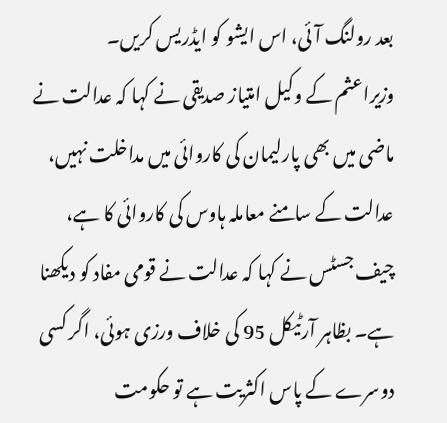بعد رولنگ آئی، اس ایشو کو ایڈریس کریں۔
وزیراعثم کے وکیل امتیاز صدیقی نے کہا کہ عدالت نے ماضی میں بھی پارلیمان کی کاروائی میں مداخلت نہیں، عدالت کے سامنے معاملہ ہاوس کی کاروائی کا ہے،
چیف جسٹس نے کہا کہ عدالت نے قومی مفاد کو دیکھنا ہے۔ بظاہر آرٹیکل 95 کی خلاف ورزی ہوئی، اگر کسی دوسرے کے پاس اکثریت ہے تو حکومت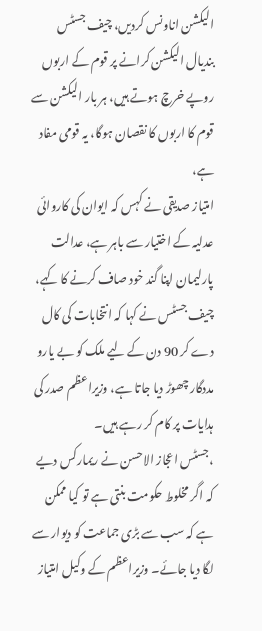الیکشن اناونس کردیں، چیف جسٹس بندیال الیکشن کرانے پر قوم کے اربوں روپے خرچ ہوتے ہیں، ہر بار الیکشن سے قوم کا اربوں کا نقصان ہوگا، یہ قومی مفاد ہے،
امتیاز صدیقی نے کہس کہ ایوان کی کاروائی عدلیہ کے اختیار سے باہر ہے، عدالت پارلیمان اپنا گند خود صاف کرنے کا کہے،
چیف جسٹس نے کہا کہ انتخابات کی کال دے کر 90 دن کے لیے ملک کو بے یارو مددگار چھوڑ دیا جاتا ہے، وزیراعظم صدر کی ہدایات پر کام کر رہے ہیں۔
،جسٹس اعجاز الاحسن نے ریمارکس دیے کہ اگر مخلوط حکومت بنتی ہے تو کیا ممکن ہے کہ سب سے بڑی جماعت کو دیوار سے لگا دیا جائے۔ وزیراعظم کے وکیل امتیاز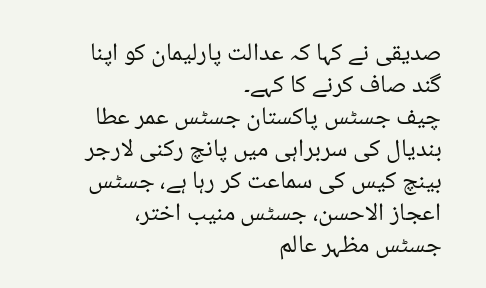صدیقی نے کہا کہ عدالت پارلیمان کو اپنا گند صاف کرنے کا کہے۔
چیف جسٹس پاکستان جسٹس عمر عطا بندیال کی سربراہی میں پانچ رکنی لارجر بینچ کیس کی سماعت کر رہا ہے، جسٹس اعجاز الاحسن، جسٹس منیب اختر، جسٹس مظہر عالم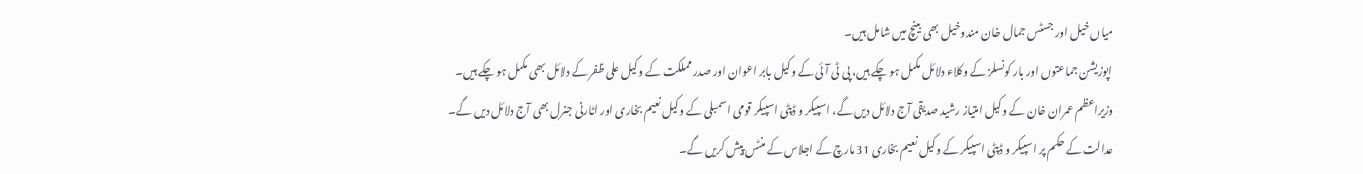میاں خیل اور جسٹس جمال خان مندوخیل بھی بینچ میں شامل ہیں۔
اپوزیشن جماعتوں اور بار کونسلز کے وکلاء دلائل مکمل ہو چکے ہیں، پی ٹی آئی کے وکیل بابر اعوان اور صدر مملکت کے وکیل علی ظفر کے دلائل بھی مکمل ہو چکے ہیں۔
وزیراعظم عمران خان کے وکیل امتیاز رشید صدیقی آج دلائل دیں گے، اسپیکر و ڈپٹی اسپیکر قومی اسمبلی کے وکیل نعیم بخاری اور اٹارنی جنرل بھی آج دلائل دیں گے۔
عدالت کے حکم پر اسپیکر و ڈپٹی اسپیکر کے وکیل نعیم بخاری 31 مارچ کے اجلاس کے منٹس پیش کریں گے۔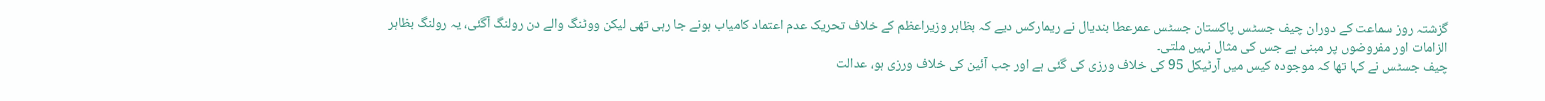گزشتہ روز سماعت کے دوران چیف جسٹس پاکستان جسٹس عمرعطا بندیال نے ریمارکس دیے کہ بظاہر وزیراعظم کے خلاف تحریک عدم اعتماد کامیاب ہونے جا رہی تھی لیکن ووٹنگ والے دن رولنگ آگئی، یہ رولنگ بظاہر الزامات اور مفروضوں پر مبنی ہے جس کی مثال نہیں ملتی۔
چیف جسٹس نے کہا تھا کہ موجودہ کیس میں آرٹیکل 95 کی خلاف ورزی کی گئی ہے اور جب آئین کی خلاف ورزی ہو، عدالت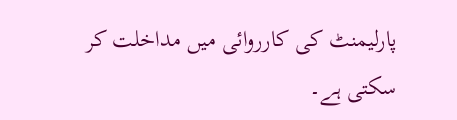پارلیمنٹ کی کارروائی میں مداخلت کر سکتی ہے۔